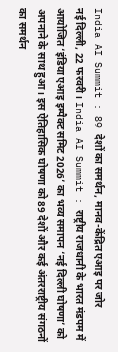India AI Summit : 89 देशों का समर्थन, मानव-केंद्रित एआइ पर जोर
नई दिल्ली, 22 फरवरी। India AI Summit : राष्ट्रीय राजधानी के भारत मंडपम में आयोजित ‘इंडिया एआइ इम्पैक्ट समिट 2026’ का भव्य समापन ‘नई दिल्ली घोषणा’ को अपनाने के साथ हुआ। इस ऐतिहासिक घोषणा को 89 देशों और कई अंतरराष्ट्रीय संगठनों का समर्थन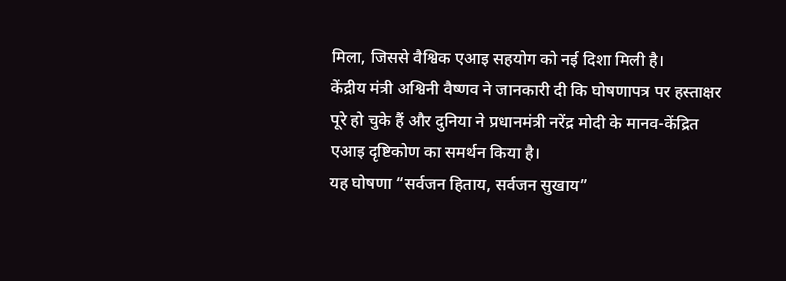मिला, जिससे वैश्विक एआइ सहयोग को नई दिशा मिली है।
केंद्रीय मंत्री अश्विनी वैष्णव ने जानकारी दी कि घोषणापत्र पर हस्ताक्षर पूरे हो चुके हैं और दुनिया ने प्रधानमंत्री नरेंद्र मोदी के मानव-केंद्रित एआइ दृष्टिकोण का समर्थन किया है।
यह घोषणा “सर्वजन हिताय, सर्वजन सुखाय”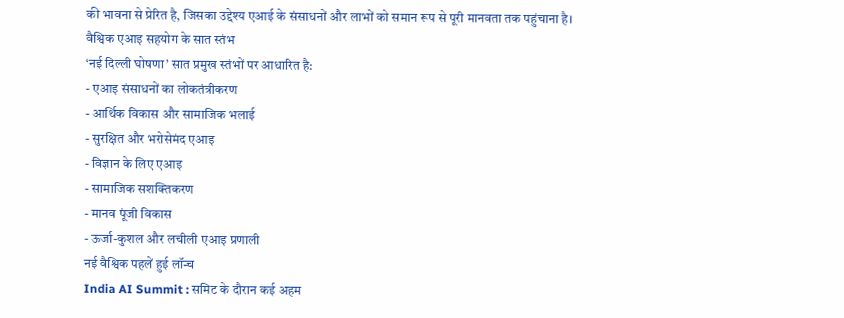की भावना से प्रेरित है, जिसका उद्देश्य एआई के संसाधनों और लाभों को समान रूप से पूरी मानवता तक पहुंचाना है।
वैश्विक एआइ सहयोग के सात स्तंभ
‘नई दिल्ली घोषणा’ सात प्रमुख स्तंभों पर आधारित है:
- एआइ संसाधनों का लोकतंत्रीकरण
- आर्थिक विकास और सामाजिक भलाई
- सुरक्षित और भरोसेमंद एआइ
- विज्ञान के लिए एआइ
- सामाजिक सशक्तिकरण
- मानव पूंजी विकास
- ऊर्जा-कुशल और लचीली एआइ प्रणाली
नई वैश्विक पहलें हुई लॉन्च
India AI Summit : समिट के दौरान कई अहम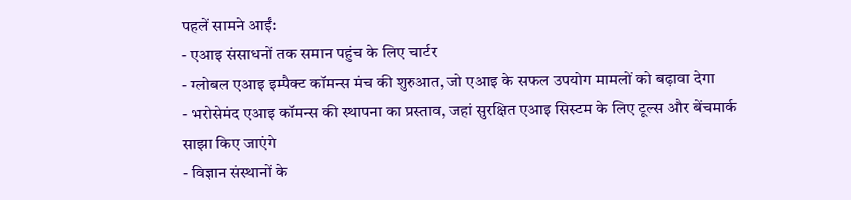पहलें सामने आईं:
- एआइ संसाधनों तक समान पहुंच के लिए चार्टर
- ग्लोबल एआइ इम्पैक्ट कॉमन्स मंच की शुरुआत, जो एआइ के सफल उपयोग मामलों को बढ़ावा देगा
- भरोसेमंद एआइ कॉमन्स की स्थापना का प्रस्ताव, जहां सुरक्षित एआइ सिस्टम के लिए टूल्स और बेंचमार्क साझा किए जाएंगे
- विज्ञान संस्थानों के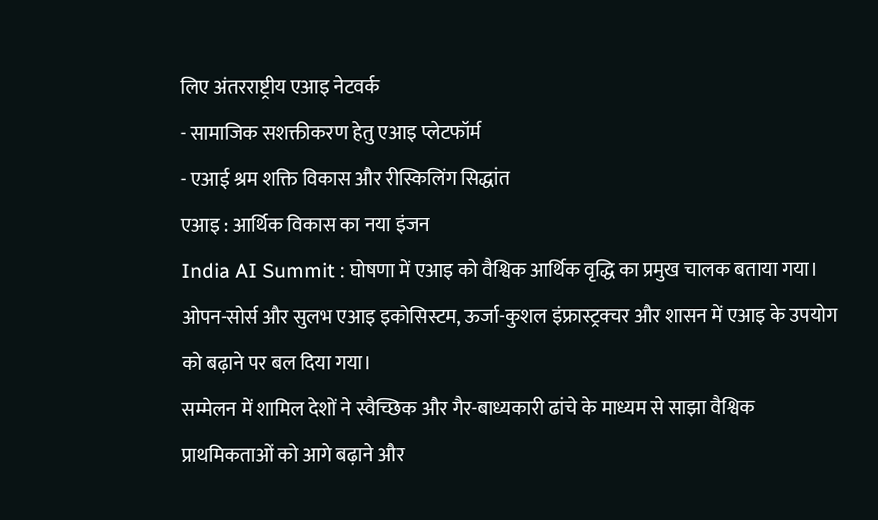लिए अंतरराष्ट्रीय एआइ नेटवर्क
- सामाजिक सशक्तीकरण हेतु एआइ प्लेटफॉर्म
- एआई श्रम शक्ति विकास और रीस्किलिंग सिद्धांत
एआइ : आर्थिक विकास का नया इंजन
India AI Summit : घोषणा में एआइ को वैश्विक आर्थिक वृद्धि का प्रमुख चालक बताया गया। ओपन-सोर्स और सुलभ एआइ इकोसिस्टम, ऊर्जा-कुशल इंफ्रास्ट्रक्चर और शासन में एआइ के उपयोग को बढ़ाने पर बल दिया गया।
सम्मेलन में शामिल देशों ने स्वैच्छिक और गैर-बाध्यकारी ढांचे के माध्यम से साझा वैश्विक प्राथमिकताओं को आगे बढ़ाने और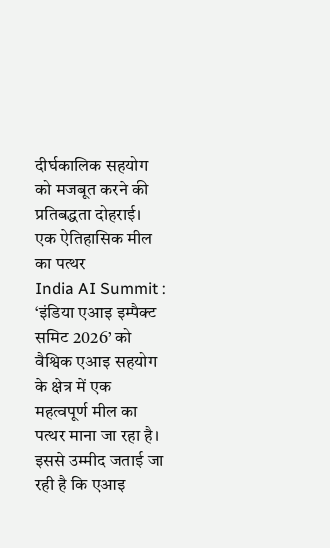दीर्घकालिक सहयोग को मजबूत करने की प्रतिबद्धता दोहराई।
एक ऐतिहासिक मील का पत्थर
India AI Summit : ‘इंडिया एआइ इम्पैक्ट समिट 2026’ को वैश्विक एआइ सहयोग के क्षेत्र में एक महत्वपूर्ण मील का पत्थर माना जा रहा है। इससे उम्मीद जताई जा रही है कि एआइ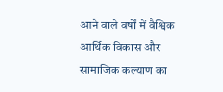आने वाले वर्षों में वैश्विक आर्थिक विकास और सामाजिक कल्याण का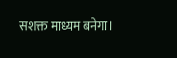सशक्त माध्यम बनेगा।